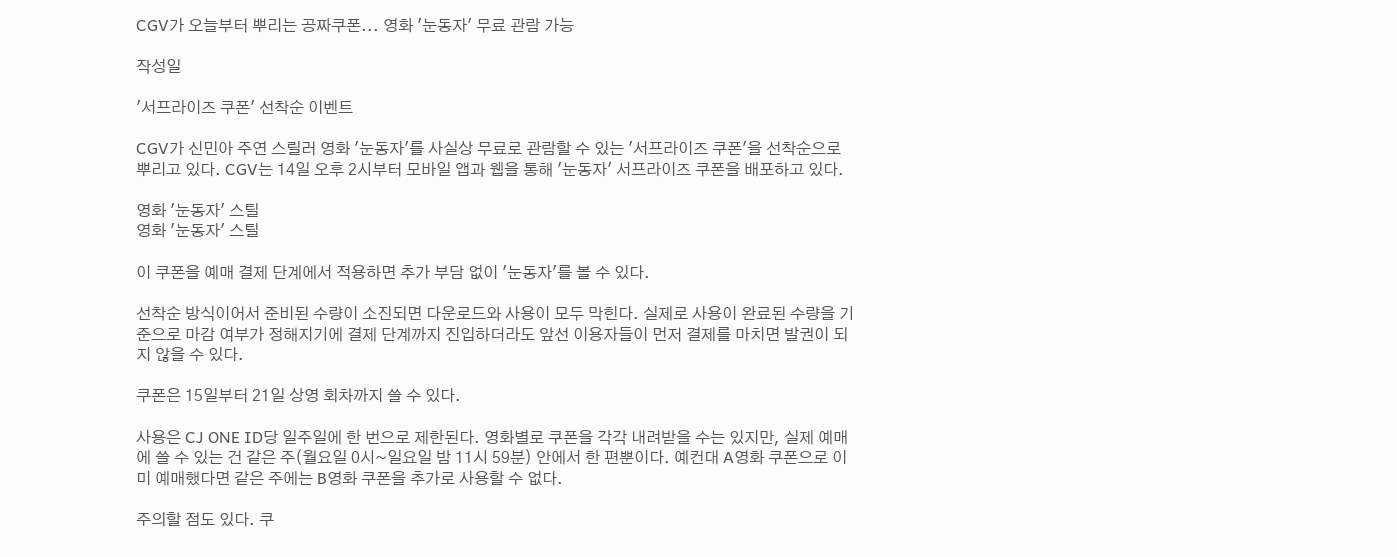CGV가 오늘부터 뿌리는 공짜쿠폰... 영화 '눈동자' 무료 관람 가능

작성일

'서프라이즈 쿠폰' 선착순 이벤트

CGV가 신민아 주연 스릴러 영화 '눈동자'를 사실상 무료로 관람할 수 있는 '서프라이즈 쿠폰'을 선착순으로 뿌리고 있다. CGV는 14일 오후 2시부터 모바일 앱과 웹을 통해 '눈동자' 서프라이즈 쿠폰을 배포하고 있다.

영화 '눈동자' 스틸
영화 '눈동자' 스틸

이 쿠폰을 예매 결제 단계에서 적용하면 추가 부담 없이 '눈동자'를 볼 수 있다.

선착순 방식이어서 준비된 수량이 소진되면 다운로드와 사용이 모두 막힌다. 실제로 사용이 완료된 수량을 기준으로 마감 여부가 정해지기에 결제 단계까지 진입하더라도 앞선 이용자들이 먼저 결제를 마치면 발권이 되지 않을 수 있다.

쿠폰은 15일부터 21일 상영 회차까지 쓸 수 있다.

사용은 CJ ONE ID당 일주일에 한 번으로 제한된다. 영화별로 쿠폰을 각각 내려받을 수는 있지만, 실제 예매에 쓸 수 있는 건 같은 주(월요일 0시~일요일 밤 11시 59분) 안에서 한 편뿐이다. 예컨대 A영화 쿠폰으로 이미 예매했다면 같은 주에는 B영화 쿠폰을 추가로 사용할 수 없다.

주의할 점도 있다. 쿠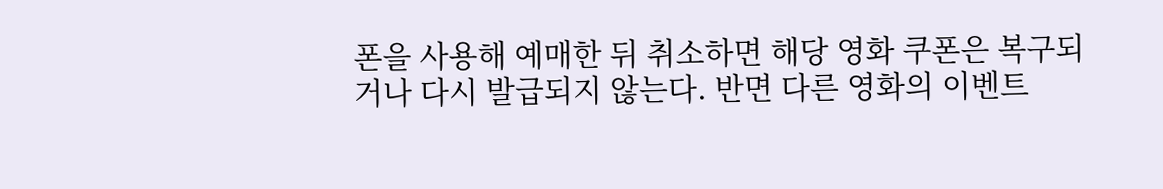폰을 사용해 예매한 뒤 취소하면 해당 영화 쿠폰은 복구되거나 다시 발급되지 않는다. 반면 다른 영화의 이벤트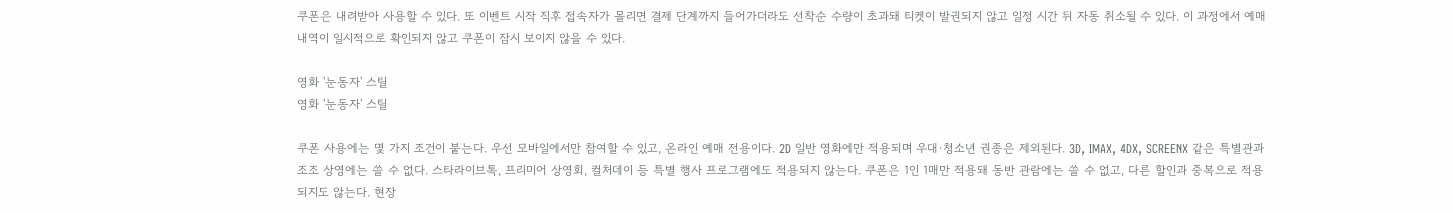쿠폰은 내려받아 사용할 수 있다. 또 이벤트 시작 직후 접속자가 몰리면 결제 단계까지 들어가더라도 선착순 수량이 초과돼 티켓이 발권되지 않고 일정 시간 뒤 자동 취소될 수 있다. 이 과정에서 예매 내역이 일시적으로 확인되지 않고 쿠폰이 잠시 보이지 않을 수 있다.

영화 '눈동자' 스틸
영화 '눈동자' 스틸

쿠폰 사용에는 몇 가지 조건이 붙는다. 우선 모바일에서만 참여할 수 있고, 온라인 예매 전용이다. 2D 일반 영화에만 적용되며 우대·청소년 권종은 제외된다. 3D, IMAX, 4DX, SCREENX 같은 특별관과 조조 상영에는 쓸 수 없다. 스타라이브톡, 프리미어 상영회, 컬처데이 등 특별 행사 프로그램에도 적용되지 않는다. 쿠폰은 1인 1매만 적용돼 동반 관람에는 쓸 수 없고, 다른 할인과 중복으로 적용되지도 않는다. 현장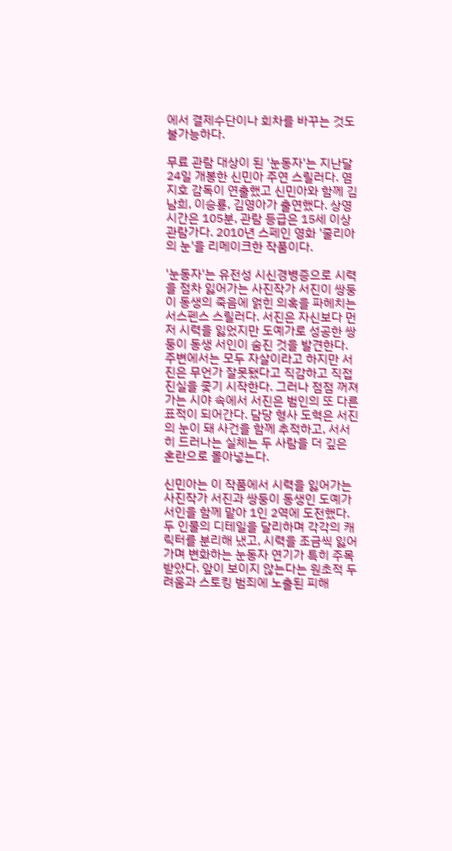에서 결제수단이나 회차를 바꾸는 것도 불가능하다.

무료 관람 대상이 된 '눈동자'는 지난달 24일 개봉한 신민아 주연 스릴러다. 염지호 감독이 연출했고 신민아와 함께 김남희, 이승룡, 김영아가 출연했다. 상영 시간은 105분, 관람 등급은 15세 이상 관람가다. 2010년 스페인 영화 '줄리아의 눈'을 리메이크한 작품이다.

'눈동자'는 유전성 시신경병증으로 시력을 점차 잃어가는 사진작가 서진이 쌍둥이 동생의 죽음에 얽힌 의혹을 파헤치는 서스펜스 스릴러다. 서진은 자신보다 먼저 시력을 잃었지만 도예가로 성공한 쌍둥이 동생 서인이 숨진 것을 발견한다. 주변에서는 모두 자살이라고 하지만 서진은 무언가 잘못됐다고 직감하고 직접 진실을 좇기 시작한다. 그러나 점점 꺼져가는 시야 속에서 서진은 범인의 또 다른 표적이 되어간다. 담당 형사 도혁은 서진의 눈이 돼 사건을 함께 추적하고, 서서히 드러나는 실체는 두 사람을 더 깊은 혼란으로 몰아넣는다.

신민아는 이 작품에서 시력을 잃어가는 사진작가 서진과 쌍둥이 동생인 도예가 서인을 함께 맡아 1인 2역에 도전했다. 두 인물의 디테일을 달리하며 각각의 캐릭터를 분리해 냈고, 시력을 조금씩 잃어가며 변화하는 눈동자 연기가 특히 주목받았다. 앞이 보이지 않는다는 원초적 두려움과 스토킹 범죄에 노출된 피해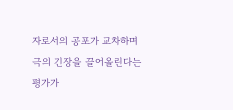자로서의 공포가 교차하며 극의 긴장을 끌어올린다는 평가가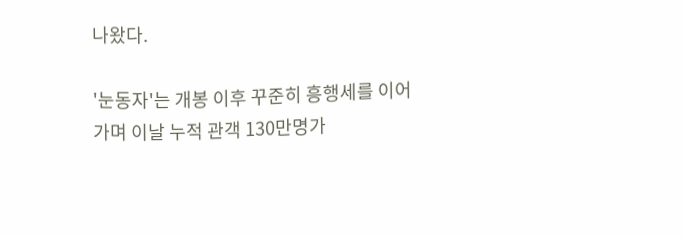나왔다.

'눈동자'는 개봉 이후 꾸준히 흥행세를 이어가며 이날 누적 관객 130만명가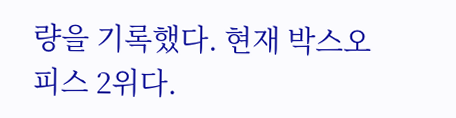량을 기록했다. 현재 박스오피스 2위다.